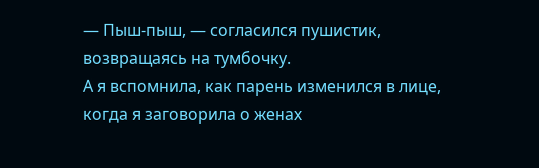— Пыш-пыш, — согласился пушистик, возвращаясь на тумбочку.
А я вспомнила, как парень изменился в лице, когда я заговорила о женах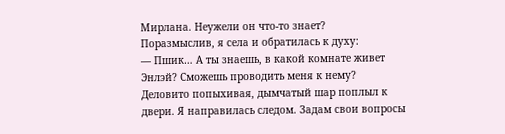Мирлана. Неужели он что-то знает?
Поразмыслив, я села и обратилась к духу:
— Пшик… А ты знаешь, в какой комнате живет Энлэй? Сможешь проводить меня к нему?
Деловито попыхивая, дымчатый шар поплыл к двери. Я направилась следом. Задам свои вопросы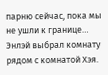парню сейчас, пока мы не ушли к границе…
Энлэй выбрал комнату рядом с комнатой Хэя.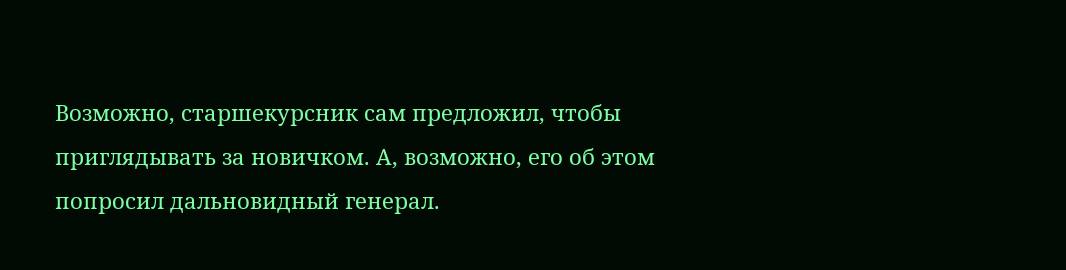Возможно, старшекурсник сам предложил, чтобы приглядывать за новичком. А, возможно, его об этом попросил дальновидный генерал.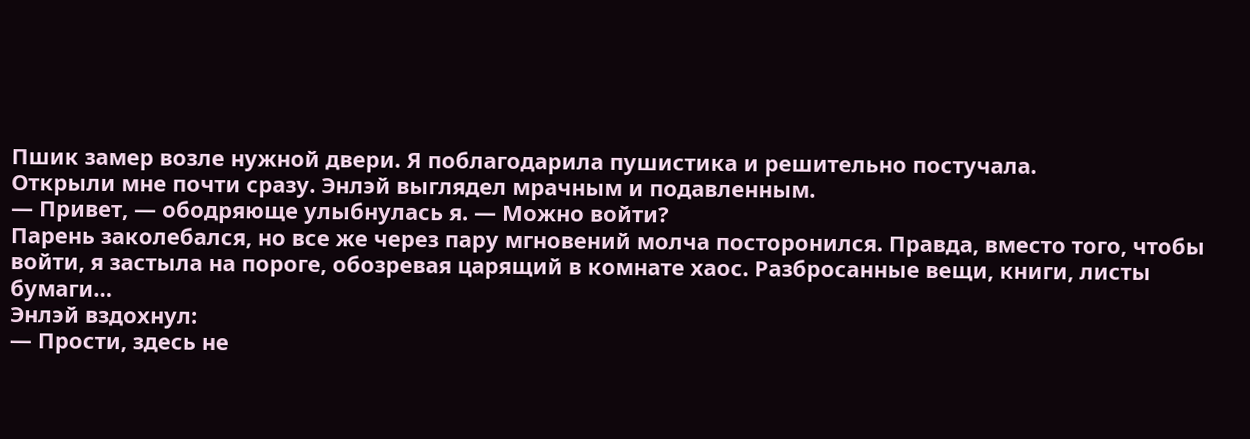Пшик замер возле нужной двери. Я поблагодарила пушистика и решительно постучала.
Открыли мне почти сразу. Энлэй выглядел мрачным и подавленным.
— Привет, — ободряюще улыбнулась я. — Можно войти?
Парень заколебался, но все же через пару мгновений молча посторонился. Правда, вместо того, чтобы войти, я застыла на пороге, обозревая царящий в комнате хаос. Разбросанные вещи, книги, листы бумаги…
Энлэй вздохнул:
— Прости, здесь не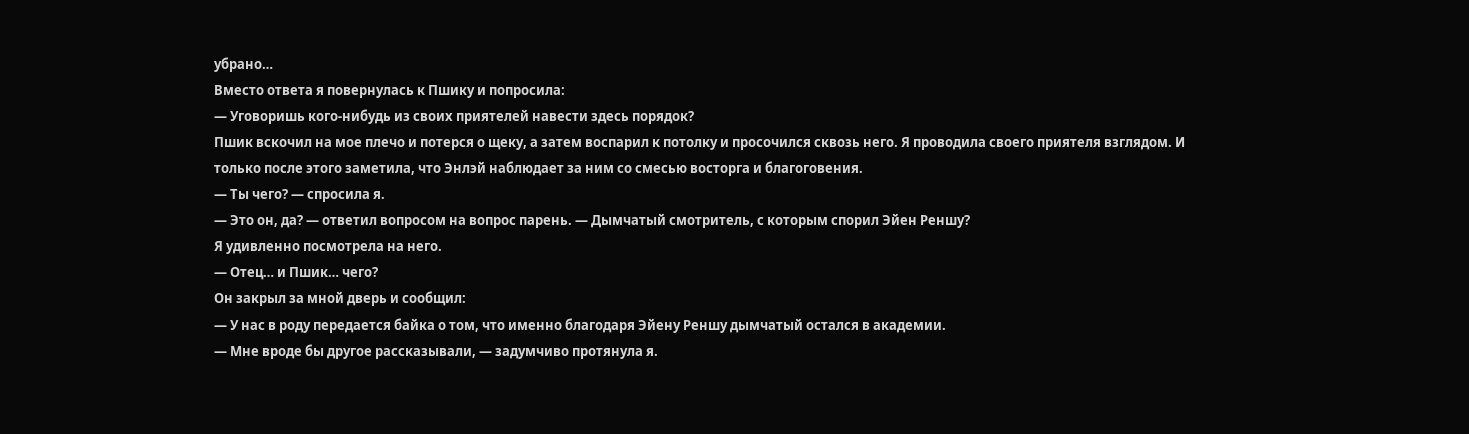убрано…
Вместо ответа я повернулась к Пшику и попросила:
— Уговоришь кого-нибудь из своих приятелей навести здесь порядок?
Пшик вскочил на мое плечо и потерся о щеку, а затем воспарил к потолку и просочился сквозь него. Я проводила своего приятеля взглядом. И только после этого заметила, что Энлэй наблюдает за ним со смесью восторга и благоговения.
— Ты чего? — спросила я.
— Это он, да? — ответил вопросом на вопрос парень. — Дымчатый смотритель, с которым спорил Эйен Реншу?
Я удивленно посмотрела на него.
— Отец… и Пшик… чего?
Он закрыл за мной дверь и сообщил:
— У нас в роду передается байка о том, что именно благодаря Эйену Реншу дымчатый остался в академии.
— Мне вроде бы другое рассказывали, — задумчиво протянула я.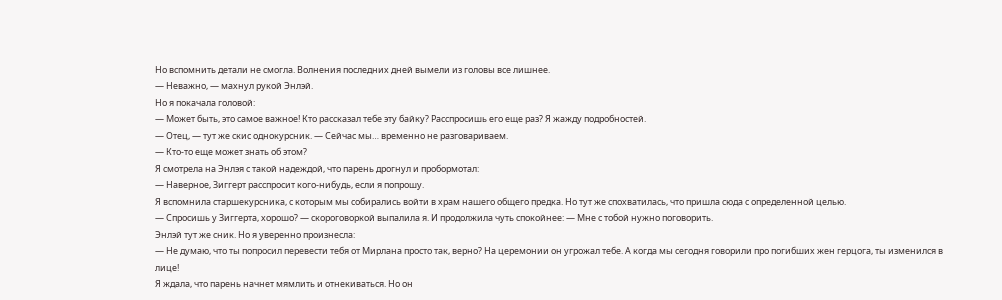Но вспомнить детали не смогла. Волнения последних дней вымели из головы все лишнее.
— Неважно, — махнул рукой Энлэй.
Но я покачала головой:
— Может быть, это самое важное! Кто рассказал тебе эту байку? Расспросишь его еще раз? Я жажду подробностей.
— Отец, — тут же скис однокурсник. — Сейчас мы… временно не разговариваем.
— Кто-то еще может знать об этом?
Я смотрела на Энлэя с такой надеждой, что парень дрогнул и пробормотал:
— Наверное, Зиггерт расспросит кого-нибудь, если я попрошу.
Я вспомнила старшекурсника, с которым мы собирались войти в храм нашего общего предка. Но тут же спохватилась, что пришла сюда с определенной целью.
— Спросишь у Зиггерта, хорошо? — скороговоркой выпалила я. И продолжила чуть спокойнее: — Мне с тобой нужно поговорить.
Энлэй тут же сник. Но я уверенно произнесла:
— Не думаю, что ты попросил перевести тебя от Мирлана просто так, верно? На церемонии он угрожал тебе. А когда мы сегодня говорили про погибших жен герцога, ты изменился в лице!
Я ждала, что парень начнет мямлить и отнекиваться. Но он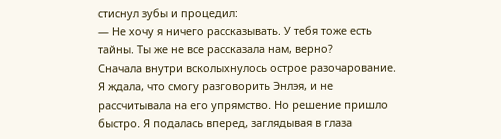стиснул зубы и процедил:
— Не хочу я ничего рассказывать. У тебя тоже есть тайны. Ты же не все рассказала нам, верно?
Сначала внутри всколыхнулось острое разочарование. Я ждала, что смогу разговорить Энлэя, и не рассчитывала на его упрямство. Но решение пришло быстро. Я подалась вперед, заглядывая в глаза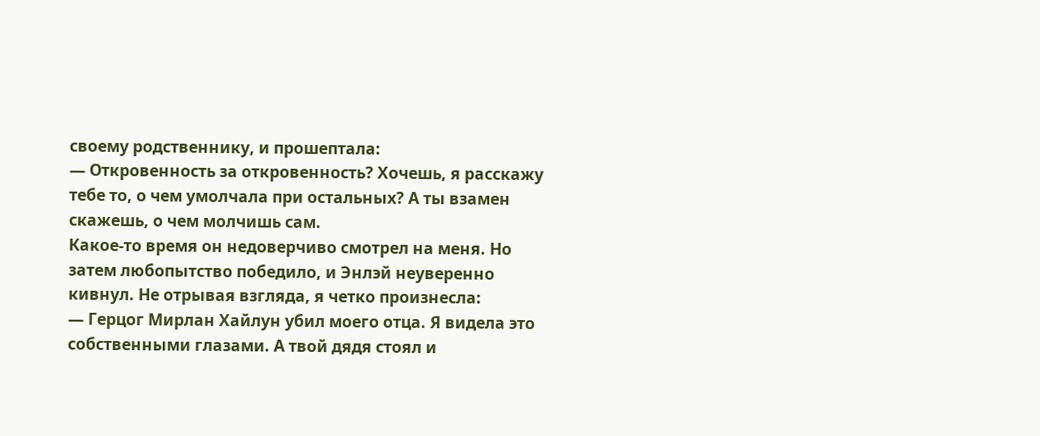своему родственнику, и прошептала:
— Откровенность за откровенность? Хочешь, я расскажу тебе то, о чем умолчала при остальных? А ты взамен скажешь, о чем молчишь сам.
Какое-то время он недоверчиво смотрел на меня. Но затем любопытство победило, и Энлэй неуверенно кивнул. Не отрывая взгляда, я четко произнесла:
— Герцог Мирлан Хайлун убил моего отца. Я видела это собственными глазами. А твой дядя стоял и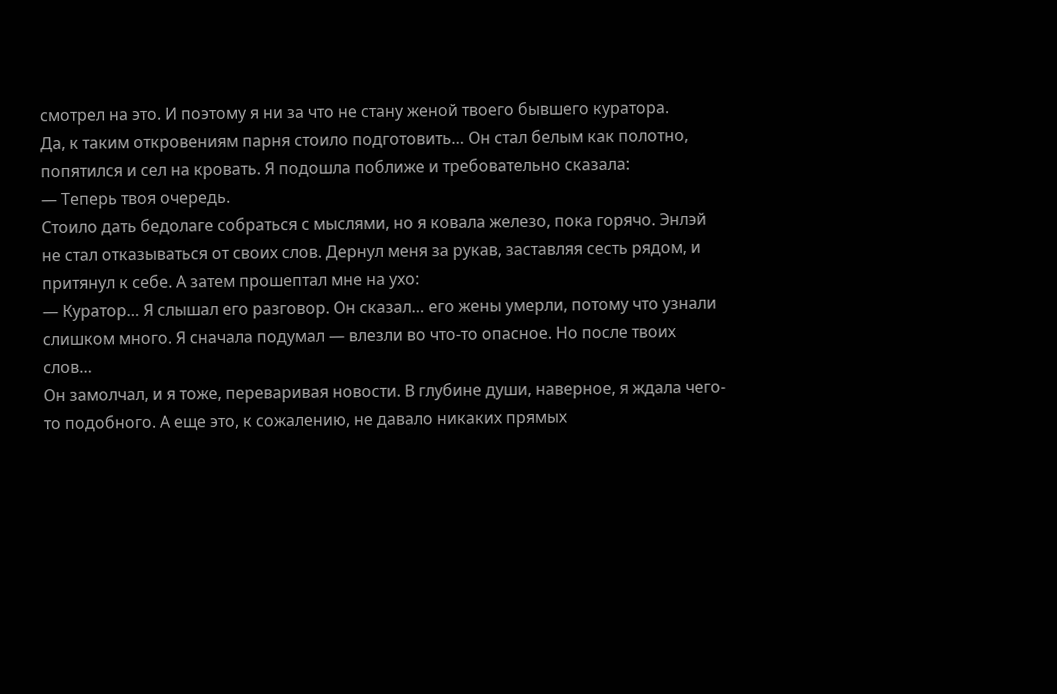смотрел на это. И поэтому я ни за что не стану женой твоего бывшего куратора.
Да, к таким откровениям парня стоило подготовить… Он стал белым как полотно, попятился и сел на кровать. Я подошла поближе и требовательно сказала:
— Теперь твоя очередь.
Стоило дать бедолаге собраться с мыслями, но я ковала железо, пока горячо. Энлэй не стал отказываться от своих слов. Дернул меня за рукав, заставляя сесть рядом, и притянул к себе. А затем прошептал мне на ухо:
— Куратор… Я слышал его разговор. Он сказал… его жены умерли, потому что узнали слишком много. Я сначала подумал — влезли во что-то опасное. Но после твоих слов…
Он замолчал, и я тоже, переваривая новости. В глубине души, наверное, я ждала чего-то подобного. А еще это, к сожалению, не давало никаких прямых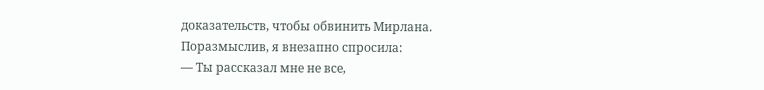доказательств, чтобы обвинить Мирлана.
Поразмыслив, я внезапно спросила:
— Ты рассказал мне не все,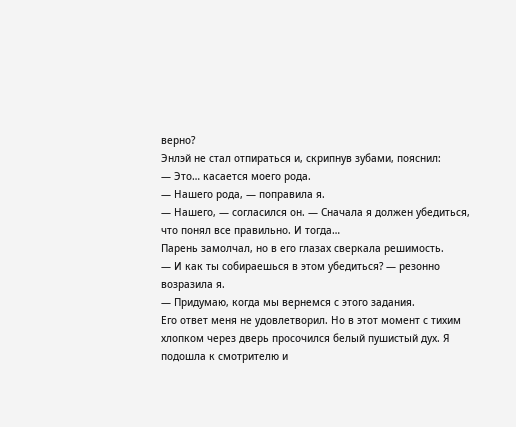верно?
Энлэй не стал отпираться и, скрипнув зубами, пояснил:
— Это… касается моего рода.
— Нашего рода, — поправила я.
— Нашего, — согласился он. — Сначала я должен убедиться, что понял все правильно. И тогда…
Парень замолчал, но в его глазах сверкала решимость.
— И как ты собираешься в этом убедиться? — резонно возразила я.
— Придумаю, когда мы вернемся с этого задания.
Его ответ меня не удовлетворил. Но в этот момент с тихим хлопком через дверь просочился белый пушистый дух. Я подошла к смотрителю и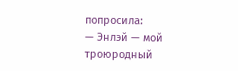попросила:
— Энлэй — мой троюродный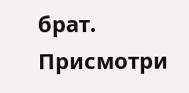брат. Присмотри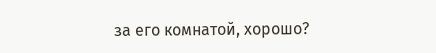за его комнатой, хорошо?